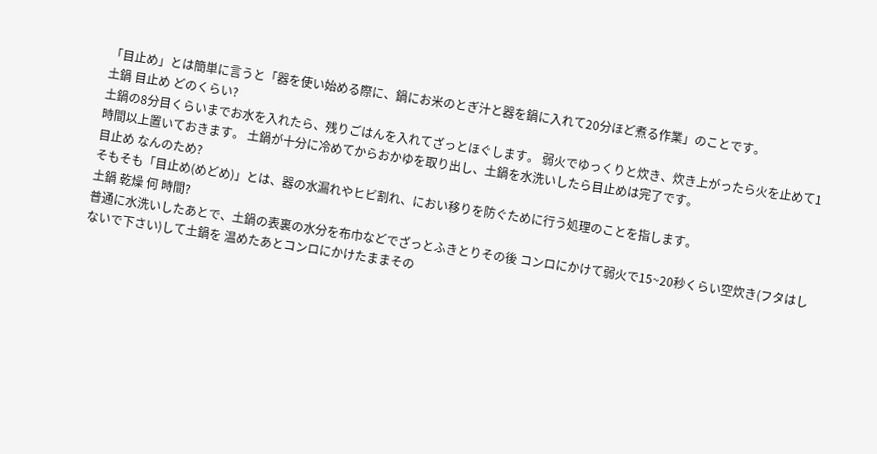「目止め」とは簡単に言うと「器を使い始める際に、鍋にお米のとぎ汁と器を鍋に入れて20分ほど煮る作業」のことです。
土鍋 目止め どのくらい?
土鍋の8分目くらいまでお水を入れたら、残りごはんを入れてざっとほぐします。 弱火でゆっくりと炊き、炊き上がったら火を止めて1時間以上置いておきます。 土鍋が十分に冷めてからおかゆを取り出し、土鍋を水洗いしたら目止めは完了です。
目止め なんのため?
そもそも「目止め(めどめ)」とは、器の水漏れやヒビ割れ、におい移りを防ぐために行う処理のことを指します。
土鍋 乾燥 何 時間?
普通に水洗いしたあとで、土鍋の表裏の水分を布巾などでざっとふきとりその後 コンロにかけて弱火で15~20秒くらい空炊き(フタはしないで下さい)して土鍋を 温めたあとコンロにかけたままその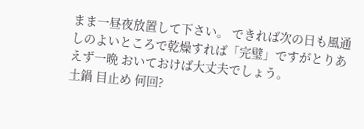まま一昼夜放置して下さい。 できれば次の日も風通しのよいところで乾燥すれば「完璧」ですがとりあえず一晩 おいておけば大丈夫でしょう。
土鍋 目止め 何回?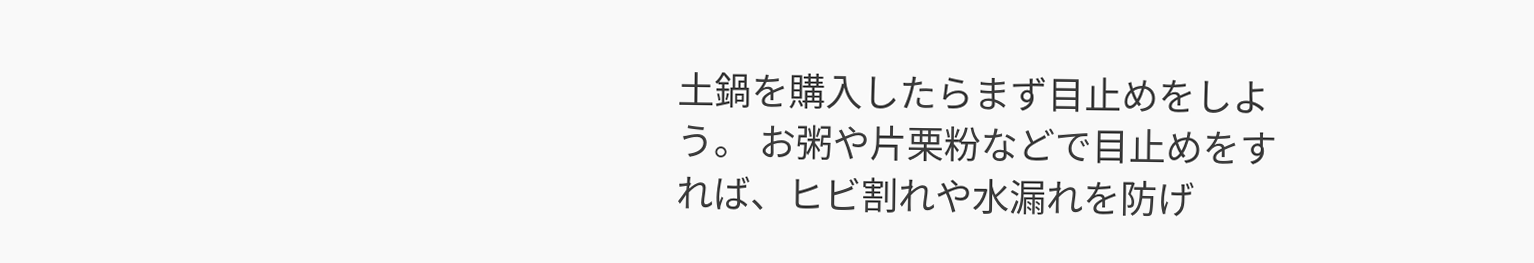土鍋を購入したらまず目止めをしよう。 お粥や片栗粉などで目止めをすれば、ヒビ割れや水漏れを防げ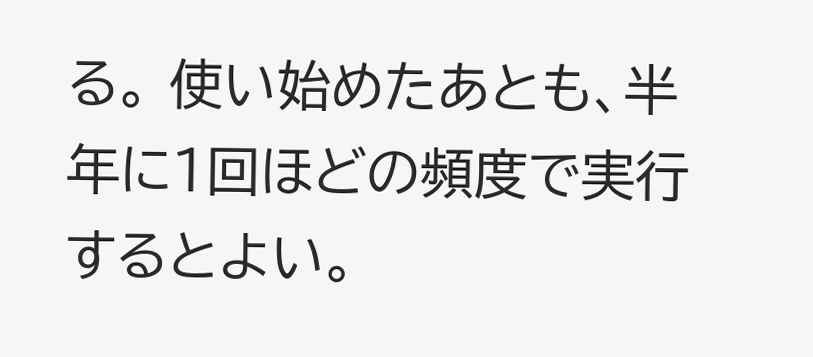る。 使い始めたあとも、半年に1回ほどの頻度で実行するとよい。